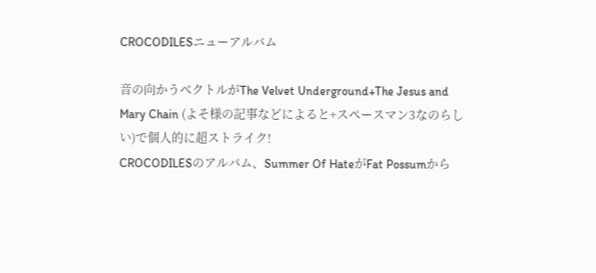CROCODILESニューアルバム

音の向かうベクトルがThe Velvet Underground+The Jesus and Mary Chain (よそ様の記事などによると+スペースマン3なのらしい)で個人的に超ストライク!
CROCODILESのアルバム、Summer Of HateがFat Possumから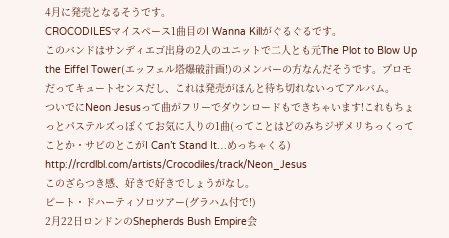4月に発売となるそうです。
CROCODILESマイスペース1曲目のI Wanna Killがぐるぐるです。
このバンドはサンディエゴ出身の2人のユニットで二人とも元The Plot to Blow Up the Eiffel Tower(エッフェル塔爆破計画!)のメンバーの方なんだそうです。プロモだってキュートセンスだし、これは発売がほんと待ち切れないってアルバム。
ついでにNeon Jesusって曲がフリーでダウンロードもできちゃいます!これもちょっとパステルズっぽくてお気に入りの1曲(ってことはどのみちジザメリちっくってことか・サビのとこがI Can’t Stand It…めっちゃくる)
http://rcrdlbl.com/artists/Crocodiles/track/Neon_Jesus
このざらつき感、好きで好きでしょうがなし。
ピート・ドハーティソロツアー(グラハム付で!)
2月22日ロンドンのShepherds Bush Empire会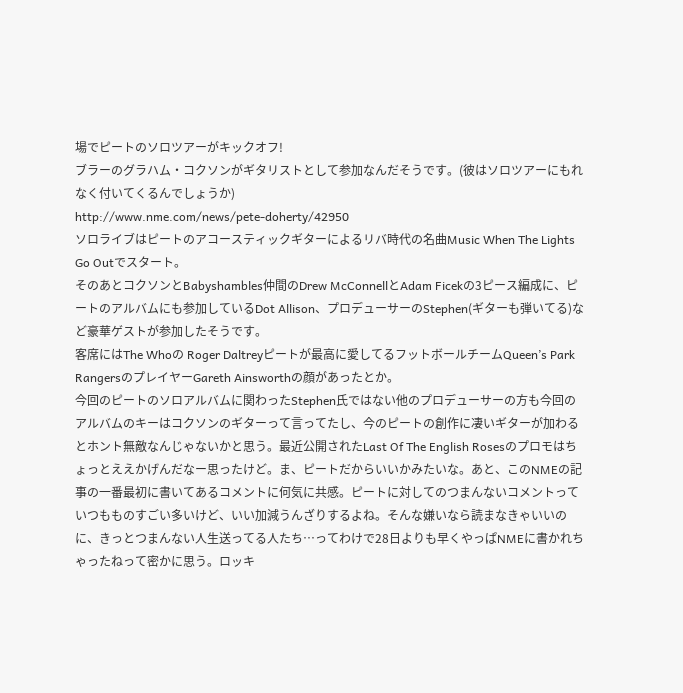場でピートのソロツアーがキックオフ!
ブラーのグラハム・コクソンがギタリストとして参加なんだそうです。(彼はソロツアーにもれなく付いてくるんでしょうか)
http://www.nme.com/news/pete-doherty/42950
ソロライブはピートのアコースティックギターによるリバ時代の名曲Music When The Lights Go Outでスタート。
そのあとコクソンとBabyshambles仲間のDrew McConnellとAdam Ficekの3ピース編成に、ピートのアルバムにも参加しているDot Allison、プロデューサーのStephen(ギターも弾いてる)など豪華ゲストが参加したそうです。
客席にはThe Whoの Roger Daltreyピートが最高に愛してるフットボールチームQueen’s Park RangersのプレイヤーGareth Ainsworthの顔があったとか。
今回のピートのソロアルバムに関わったStephen氏ではない他のプロデューサーの方も今回のアルバムのキーはコクソンのギターって言ってたし、今のピートの創作に凄いギターが加わるとホント無敵なんじゃないかと思う。最近公開されたLast Of The English Rosesのプロモはちょっとええかげんだなー思ったけど。ま、ピートだからいいかみたいな。あと、このNMEの記事の一番最初に書いてあるコメントに何気に共感。ピートに対してのつまんないコメントっていつもものすごい多いけど、いい加減うんざりするよね。そんな嫌いなら読まなきゃいいのに、きっとつまんない人生送ってる人たち…ってわけで28日よりも早くやっぱNMEに書かれちゃったねって密かに思う。ロッキ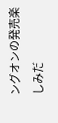ングオンの発売楽しみだ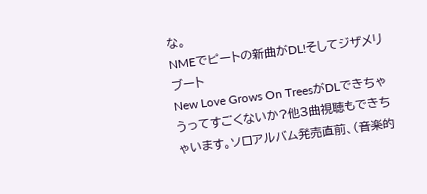な。
NMEでピートの新曲がDL!そしてジザメリブート
New Love Grows On TreesがDLできちゃうってすごくないか?他3曲視聴もできちゃいます。ソロアルバム発売直前、(音楽的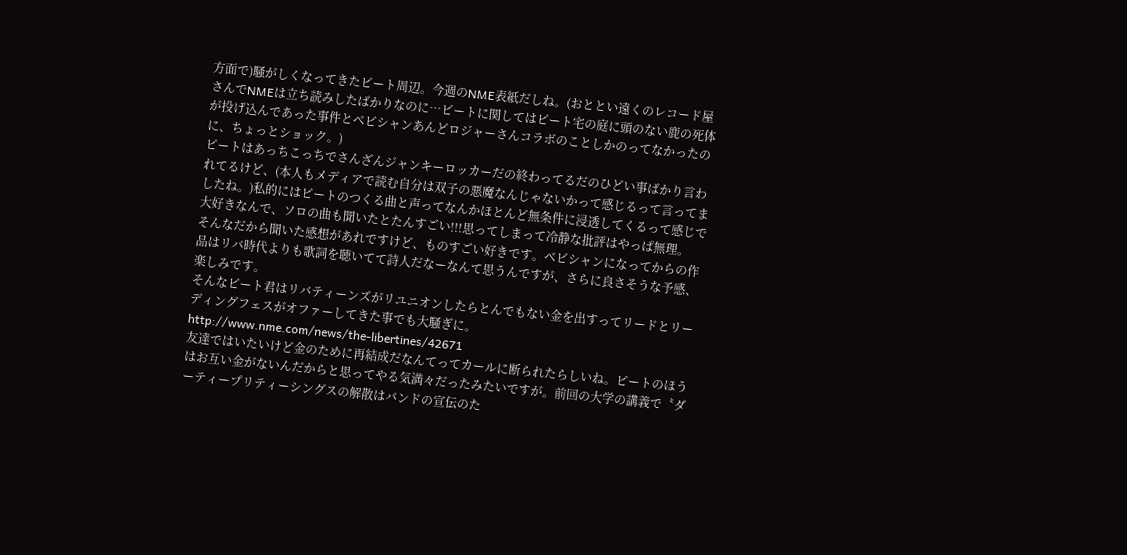方面で)騒がしくなってきたピート周辺。今週のNME表紙だしね。(おととい遠くのレコード屋さんでNMEは立ち読みしたばかりなのに…ピートに関してはピート宅の庭に頭のない鹿の死体が投げ込んであった事件とベビシャンあんどロジャーさんコラボのことしかのってなかったのに、ちょっとショック。)
ピートはあっちこっちでさんざんジャンキーロッカーだの終わってるだのひどい事ばかり言われてるけど、(本人もメディアで読む自分は双子の悪魔なんじゃないかって感じるって言ってましたね。)私的にはピートのつくる曲と声ってなんかほとんど無条件に浸透してくるって感じで大好きなんで、ソロの曲も聞いたとたんすごい!!!思ってしまって冷静な批評はやっぱ無理。
そんなだから聞いた感想があれですけど、ものすごい好きです。ベビシャンになってからの作品はリバ時代よりも歌詞を聴いてて詩人だなーなんて思うんですが、さらに良さそうな予感、楽しみです。
そんなピート君はリバティーンズがリユニオンしたらとんでもない金を出すってリードとリーディングフェスがオファーしてきた事でも大騒ぎに。
http://www.nme.com/news/the-libertines/42671
友達ではいたいけど金のために再結成だなんてってカールに断られたらしいね。ピートのほうはお互い金がないんだからと思ってやる気満々だったみたいですが。前回の大学の講義で〝ダーティープリティーシングスの解散はバンドの宣伝のた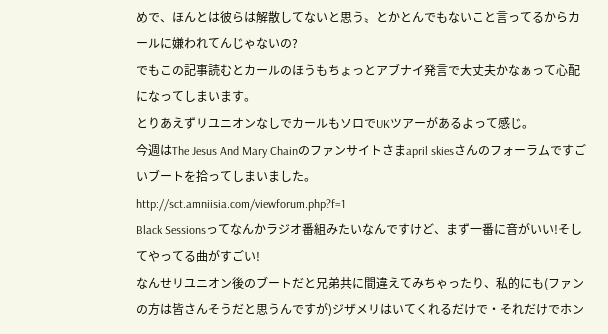めで、ほんとは彼らは解散してないと思う〟とかとんでもないこと言ってるからカールに嫌われてんじゃないの?
でもこの記事読むとカールのほうもちょっとアブナイ発言で大丈夫かなぁって心配になってしまいます。
とりあえずリユニオンなしでカールもソロでUKツアーがあるよって感じ。
今週はThe Jesus And Mary Chainのファンサイトさまapril skiesさんのフォーラムですごいブートを拾ってしまいました。
http://sct.amniisia.com/viewforum.php?f=1
Black Sessionsってなんかラジオ番組みたいなんですけど、まず一番に音がいい!そしてやってる曲がすごい!
なんせリユニオン後のブートだと兄弟共に間違えてみちゃったり、私的にも(ファンの方は皆さんそうだと思うんですが)ジザメリはいてくれるだけで・それだけでホン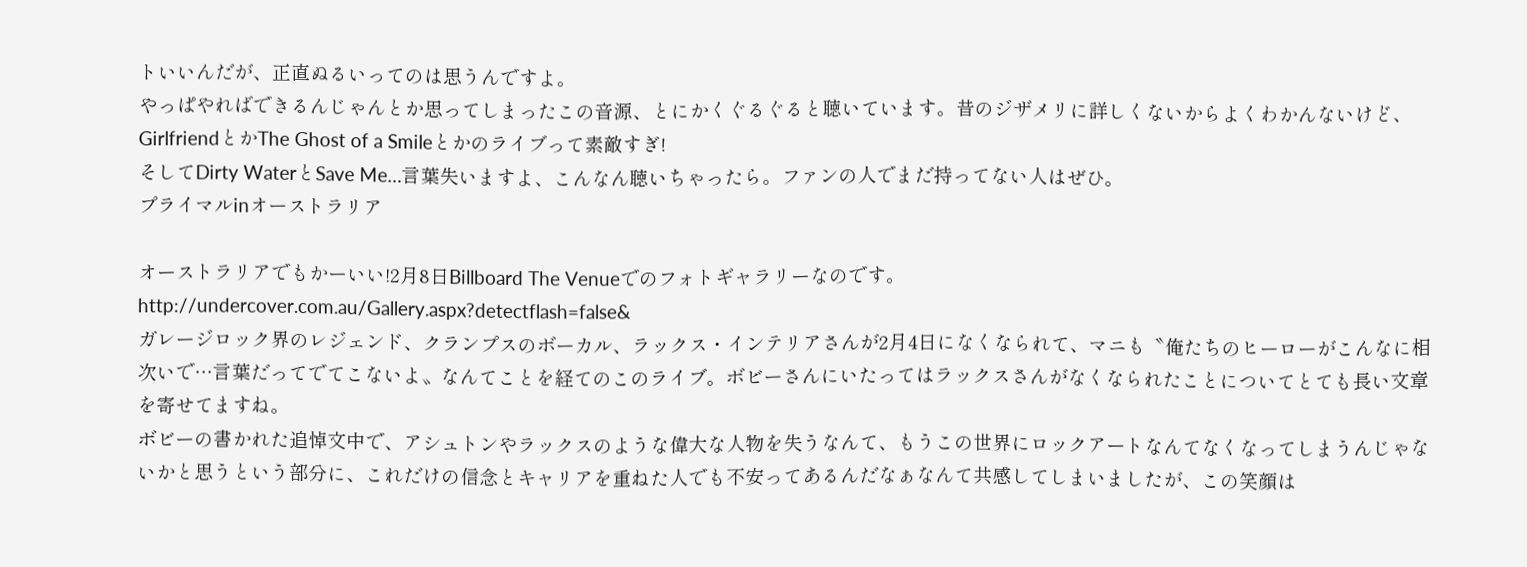トいいんだが、正直ぬるいってのは思うんですよ。
やっぱやればできるんじゃんとか思ってしまったこの音源、とにかくぐるぐると聴いています。昔のジザメリに詳しくないからよくわかんないけど、GirlfriendとかThe Ghost of a Smileとかのライブって素敵すぎ!
そしてDirty WaterとSave Me…言葉失いますよ、こんなん聴いちゃったら。ファンの人でまだ持ってない人はぜひ。
プライマルinオーストラリア

オーストラリアでもかーいい!2月8日Billboard The Venueでのフォトギャラリーなのです。
http://undercover.com.au/Gallery.aspx?detectflash=false&
ガレージロック界のレジェンド、クランプスのボーカル、ラックス・インテリアさんが2月4日になくなられて、マニも〝俺たちのヒーローがこんなに相次いで…言葉だってでてこないよ〟なんてことを経てのこのライブ。ボビーさんにいたってはラックスさんがなくなられたことについてとても長い文章を寄せてますね。
ボビーの書かれた追悼文中で、アシュトンやラックスのような偉大な人物を失うなんて、もうこの世界にロックアートなんてなくなってしまうんじゃないかと思うという部分に、これだけの信念とキャリアを重ねた人でも不安ってあるんだなぁなんて共感してしまいましたが、この笑顔は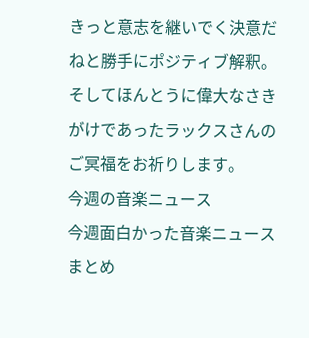きっと意志を継いでく決意だねと勝手にポジティブ解釈。
そしてほんとうに偉大なさきがけであったラックスさんのご冥福をお祈りします。
今週の音楽ニュース
今週面白かった音楽ニュースまとめ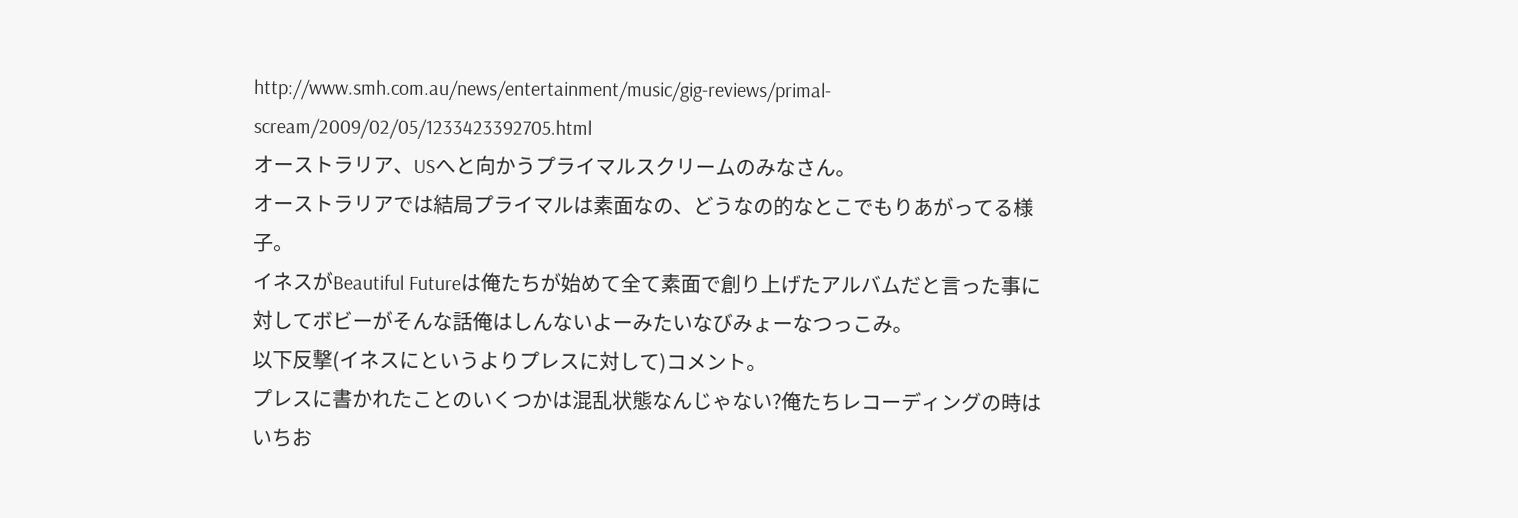http://www.smh.com.au/news/entertainment/music/gig-reviews/primal-scream/2009/02/05/1233423392705.html
オーストラリア、USへと向かうプライマルスクリームのみなさん。
オーストラリアでは結局プライマルは素面なの、どうなの的なとこでもりあがってる様子。
イネスがBeautiful Futureは俺たちが始めて全て素面で創り上げたアルバムだと言った事に対してボビーがそんな話俺はしんないよーみたいなびみょーなつっこみ。
以下反撃(イネスにというよりプレスに対して)コメント。
プレスに書かれたことのいくつかは混乱状態なんじゃない?俺たちレコーディングの時はいちお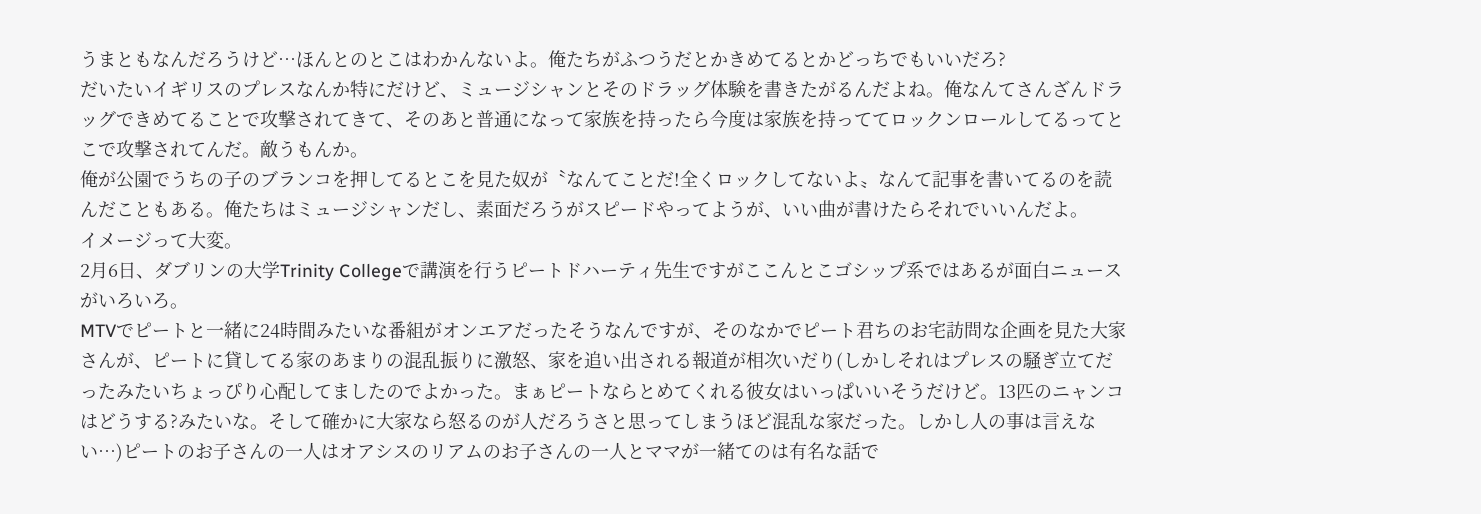うまともなんだろうけど…ほんとのとこはわかんないよ。俺たちがふつうだとかきめてるとかどっちでもいいだろ?
だいたいイギリスのプレスなんか特にだけど、ミュージシャンとそのドラッグ体験を書きたがるんだよね。俺なんてさんざんドラッグできめてることで攻撃されてきて、そのあと普通になって家族を持ったら今度は家族を持っててロックンロールしてるってとこで攻撃されてんだ。敵うもんか。
俺が公園でうちの子のブランコを押してるとこを見た奴が〝なんてことだ!全くロックしてないよ〟なんて記事を書いてるのを読んだこともある。俺たちはミュージシャンだし、素面だろうがスピードやってようが、いい曲が書けたらそれでいいんだよ。
イメージって大変。
2月6日、ダブリンの大学Trinity Collegeで講演を行うピートドハーティ先生ですがここんとこゴシップ系ではあるが面白ニュースがいろいろ。
MTVでピートと一緒に24時間みたいな番組がオンエアだったそうなんですが、そのなかでピート君ちのお宅訪問な企画を見た大家さんが、ピートに貸してる家のあまりの混乱振りに激怒、家を追い出される報道が相次いだり(しかしそれはプレスの騒ぎ立てだったみたいちょっぴり心配してましたのでよかった。まぁピートならとめてくれる彼女はいっぱいいそうだけど。13匹のニャンコはどうする?みたいな。そして確かに大家なら怒るのが人だろうさと思ってしまうほど混乱な家だった。しかし人の事は言えない…)ピートのお子さんの一人はオアシスのリアムのお子さんの一人とママが一緒てのは有名な話で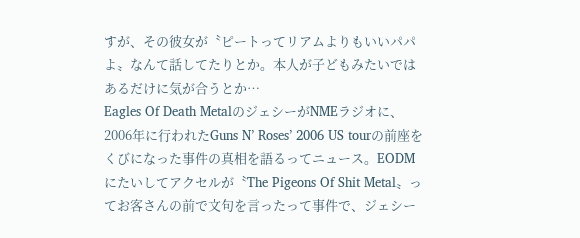すが、その彼女が〝ピートってリアムよりもいいパパよ〟なんて話してたりとか。本人が子どもみたいではあるだけに気が合うとか…
Eagles Of Death MetalのジェシーがNMEラジオに、2006年に行われたGuns N’ Roses’ 2006 US tourの前座をくびになった事件の真相を語るってニュース。EODMにたいしてアクセルが〝The Pigeons Of Shit Metal〟ってお客さんの前で文句を言ったって事件で、ジェシー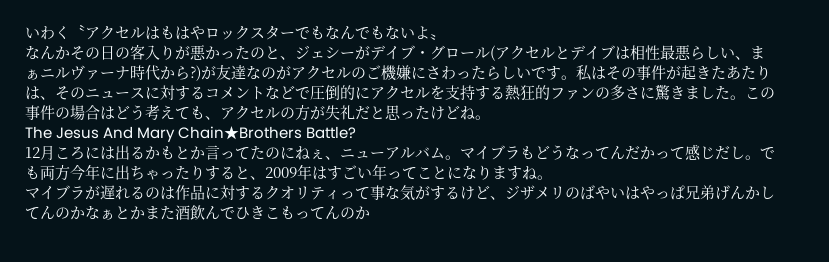いわく〝アクセルはもはやロックスターでもなんでもないよ〟
なんかその日の客入りが悪かったのと、ジェシーがデイブ・グロール(アクセルとデイブは相性最悪らしい、まぁニルヴァーナ時代から?)が友達なのがアクセルのご機嫌にさわったらしいです。私はその事件が起きたあたりは、そのニュースに対するコメントなどで圧倒的にアクセルを支持する熱狂的ファンの多さに驚きました。この事件の場合はどう考えても、アクセルの方が失礼だと思ったけどね。
The Jesus And Mary Chain★Brothers Battle?
12月ころには出るかもとか言ってたのにねぇ、ニューアルバム。マイブラもどうなってんだかって感じだし。でも両方今年に出ちゃったりすると、2009年はすごい年ってことになりますね。
マイブラが遅れるのは作品に対するクオリティって事な気がするけど、ジザメリのばやいはやっぱ兄弟げんかしてんのかなぁとかまた酒飲んでひきこもってんのか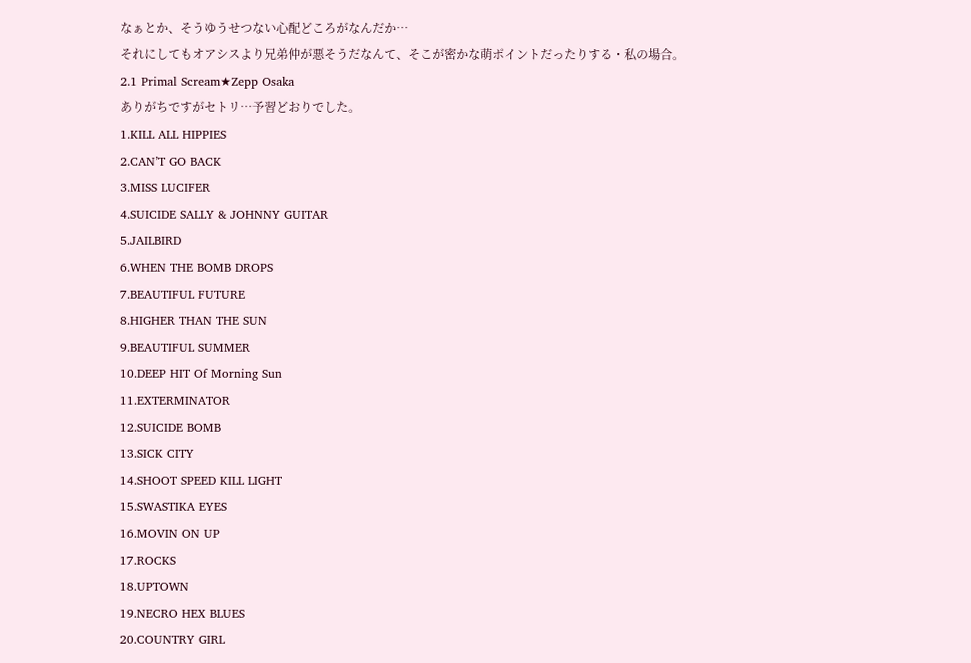なぁとか、そうゆうせつない心配どころがなんだか…
それにしてもオアシスより兄弟仲が悪そうだなんて、そこが密かな萌ポイントだったりする・私の場合。
2.1 Primal Scream★Zepp Osaka
ありがちですがセトリ…予習どおりでした。
1.KILL ALL HIPPIES
2.CAN’T GO BACK
3.MISS LUCIFER
4.SUICIDE SALLY & JOHNNY GUITAR
5.JAILBIRD
6.WHEN THE BOMB DROPS
7.BEAUTIFUL FUTURE
8.HIGHER THAN THE SUN
9.BEAUTIFUL SUMMER
10.DEEP HIT Of Morning Sun
11.EXTERMINATOR
12.SUICIDE BOMB
13.SICK CITY
14.SHOOT SPEED KILL LIGHT
15.SWASTIKA EYES
16.MOVIN ON UP
17.ROCKS
18.UPTOWN
19.NECRO HEX BLUES
20.COUNTRY GIRL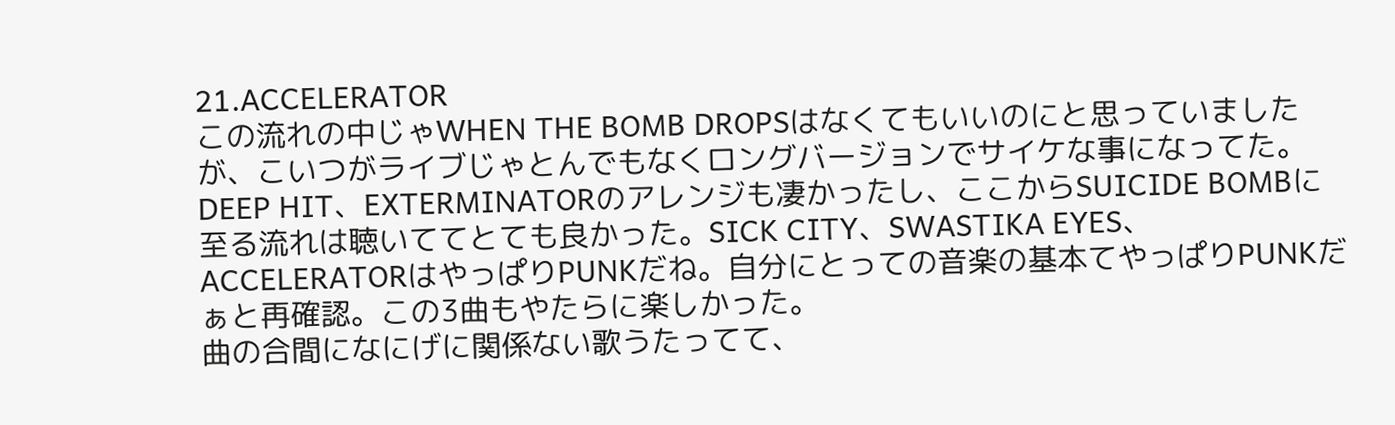21.ACCELERATOR
この流れの中じゃWHEN THE BOMB DROPSはなくてもいいのにと思っていましたが、こいつがライブじゃとんでもなくロングバージョンでサイケな事になってた。DEEP HIT、EXTERMINATORのアレンジも凄かったし、ここからSUICIDE BOMBに至る流れは聴いててとても良かった。SICK CITY、SWASTIKA EYES、ACCELERATORはやっぱりPUNKだね。自分にとっての音楽の基本てやっぱりPUNKだぁと再確認。この3曲もやたらに楽しかった。
曲の合間になにげに関係ない歌うたってて、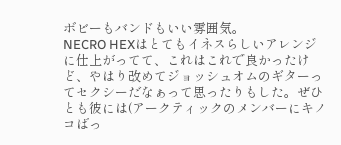ボビーもバンドもいい雰囲気。
NECRO HEXはとてもイネスらしいアレンジに仕上がってて、これはこれで良かったけど、やはり改めてジョッシュオムのギターってセクシーだなぁって思ったりもした。ぜひとも彼には(アークティックのメンバーにキノコばっ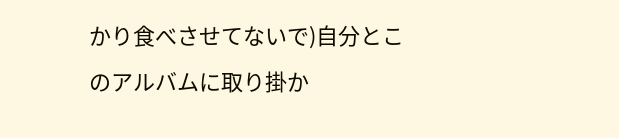かり食べさせてないで)自分とこのアルバムに取り掛か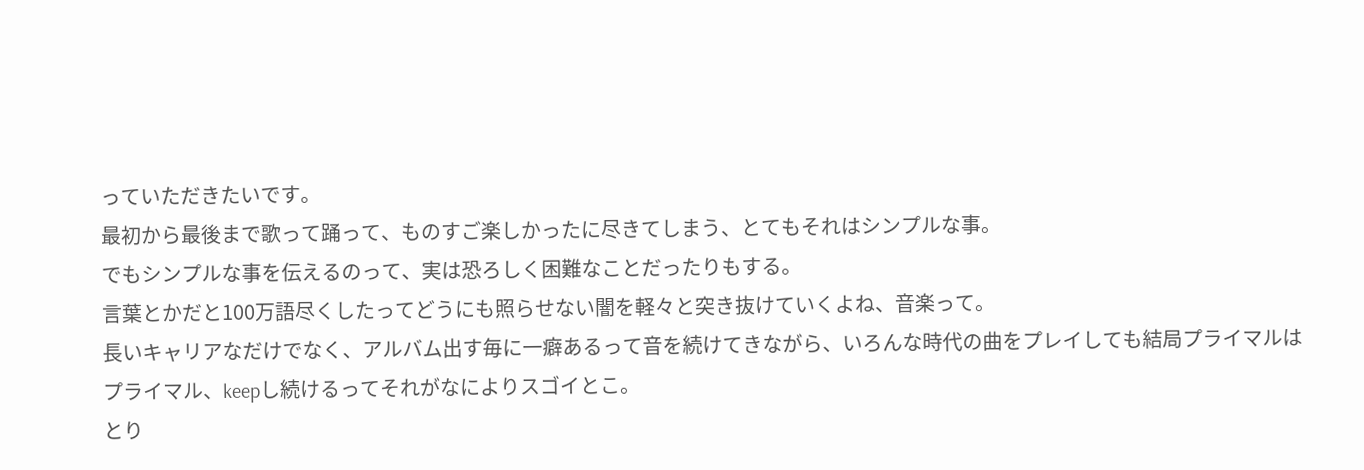っていただきたいです。
最初から最後まで歌って踊って、ものすご楽しかったに尽きてしまう、とてもそれはシンプルな事。
でもシンプルな事を伝えるのって、実は恐ろしく困難なことだったりもする。
言葉とかだと100万語尽くしたってどうにも照らせない闇を軽々と突き抜けていくよね、音楽って。
長いキャリアなだけでなく、アルバム出す毎に一癖あるって音を続けてきながら、いろんな時代の曲をプレイしても結局プライマルはプライマル、keepし続けるってそれがなによりスゴイとこ。
とり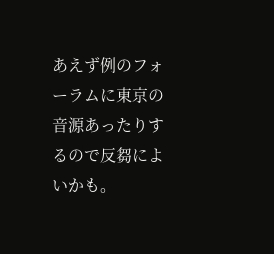あえず例のフォーラムに東京の音源あったりするので反芻によいかも。